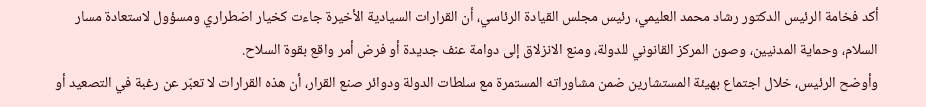أكد فخامة الرئيس الدكتور رشاد محمد العليمي، رئيس مجلس القيادة الرئاسي، أن القرارات السيادية الأخيرة جاءت كخيار اضطراري ومسؤول لاستعادة مسار السلام، وحماية المدنيين، وصون المركز القانوني للدولة، ومنع الانزلاق إلى دوامة عنف جديدة أو فرض أمر واقع بقوة السلاح.
وأوضح الرئيس، خلال اجتماع بهيئة المستشارين ضمن مشاوراته المستمرة مع سلطات الدولة ودوائر صنع القرار، أن هذه القرارات لا تعبّر عن رغبة في التصعيد أو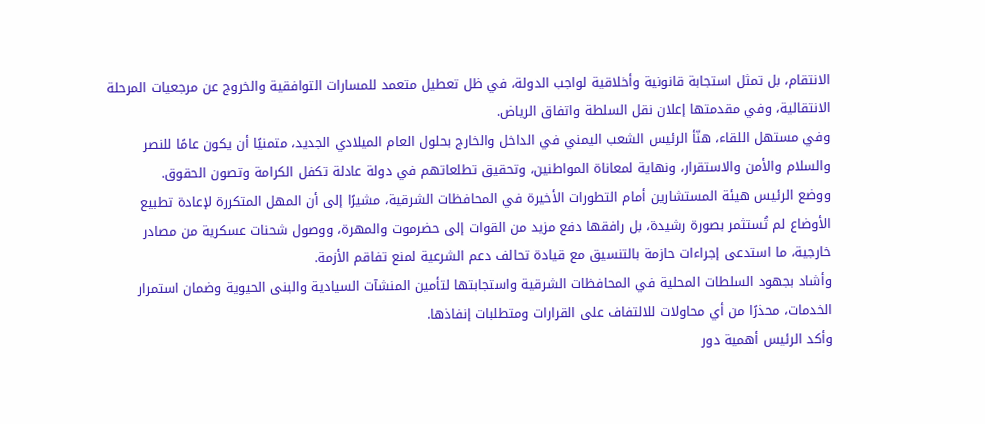الانتقام، بل تمثل استجابة قانونية وأخلاقية لواجب الدولة، في ظل تعطيل متعمد للمسارات التوافقية والخروج عن مرجعيات المرحلة الانتقالية، وفي مقدمتها إعلان نقل السلطة واتفاق الرياض.
وفي مستهل اللقاء، هنّأ الرئيس الشعب اليمني في الداخل والخارج بحلول العام الميلادي الجديد، متمنيًا أن يكون عامًا للنصر والسلام والأمن والاستقرار، ونهاية لمعاناة المواطنين، وتحقيق تطلعاتهم في دولة عادلة تكفل الكرامة وتصون الحقوق.
ووضع الرئيس هيئة المستشارين أمام التطورات الأخيرة في المحافظات الشرقية، مشيرًا إلى أن المهل المتكررة لإعادة تطبيع الأوضاع لم تُستثمر بصورة رشيدة، بل رافقها دفع مزيد من القوات إلى حضرموت والمهرة، ووصول شحنات عسكرية من مصادر خارجية، ما استدعى إجراءات حازمة بالتنسيق مع قيادة تحالف دعم الشرعية لمنع تفاقم الأزمة.
وأشاد بجهود السلطات المحلية في المحافظات الشرقية واستجابتها لتأمين المنشآت السيادية والبنى الحيوية وضمان استمرار الخدمات، محذرًا من أي محاولات للالتفاف على القرارات ومتطلبات إنفاذها.
وأكد الرئيس أهمية دور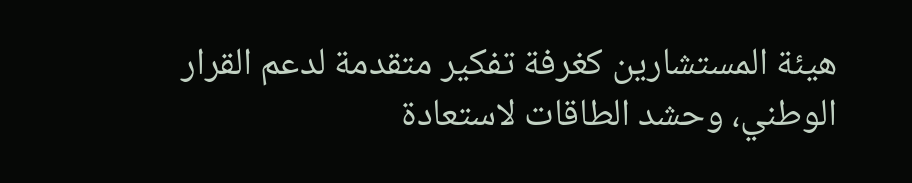هيئة المستشارين كغرفة تفكير متقدمة لدعم القرار الوطني، وحشد الطاقات لاستعادة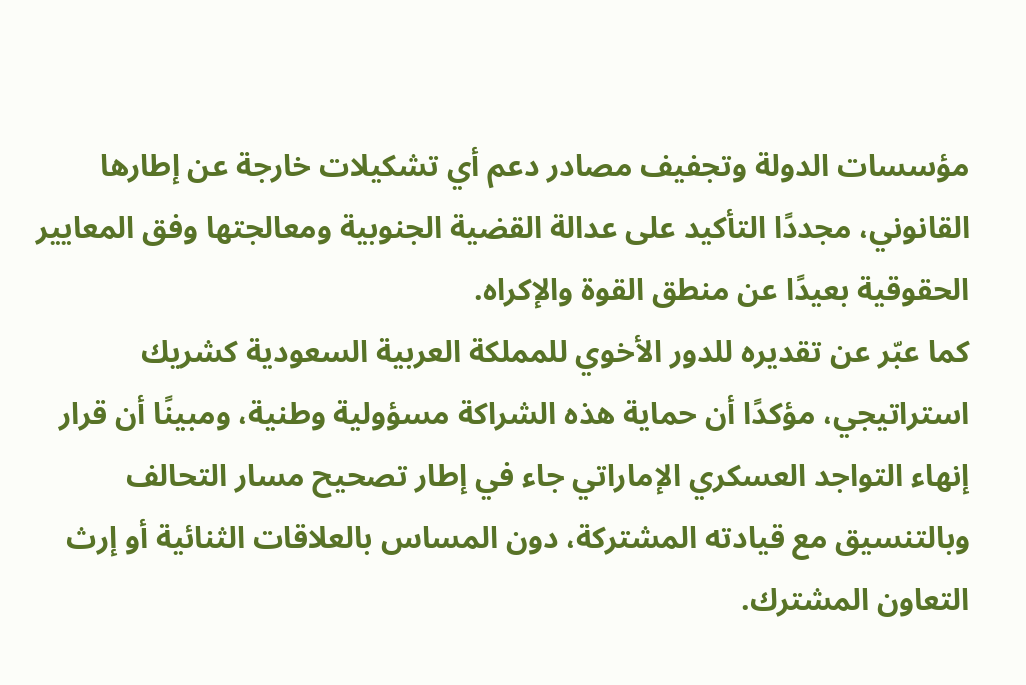مؤسسات الدولة وتجفيف مصادر دعم أي تشكيلات خارجة عن إطارها القانوني، مجددًا التأكيد على عدالة القضية الجنوبية ومعالجتها وفق المعايير الحقوقية بعيدًا عن منطق القوة والإكراه.
كما عبّر عن تقديره للدور الأخوي للمملكة العربية السعودية كشريك استراتيجي، مؤكدًا أن حماية هذه الشراكة مسؤولية وطنية، ومبينًا أن قرار إنهاء التواجد العسكري الإماراتي جاء في إطار تصحيح مسار التحالف وبالتنسيق مع قيادته المشتركة، دون المساس بالعلاقات الثنائية أو إرث التعاون المشترك.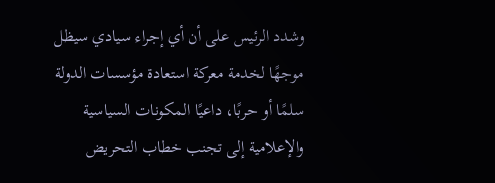وشدد الرئيس على أن أي إجراء سيادي سيظل موجهًا لخدمة معركة استعادة مؤسسات الدولة سلمًا أو حربًا، داعيًا المكونات السياسية والإعلامية إلى تجنب خطاب التحريض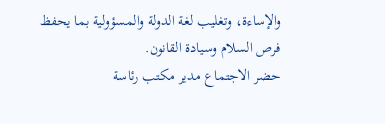والإساءة، وتغليب لغة الدولة والمسؤولية بما يحفظ فرص السلام وسيادة القانون.
حضر الاجتماع مدير مكتب رئاسة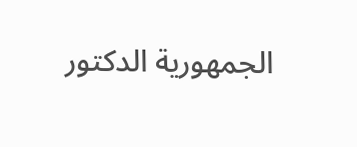الجمهورية الدكتور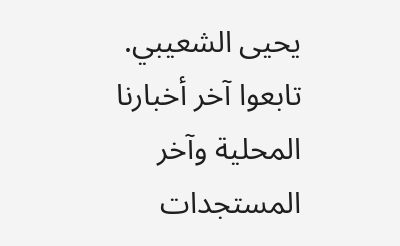يحيى الشعيبي.
تابعوا آخر أخبارنا المحلية وآخر المستجدات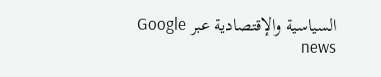السياسية والإقتصادية عبر Google news